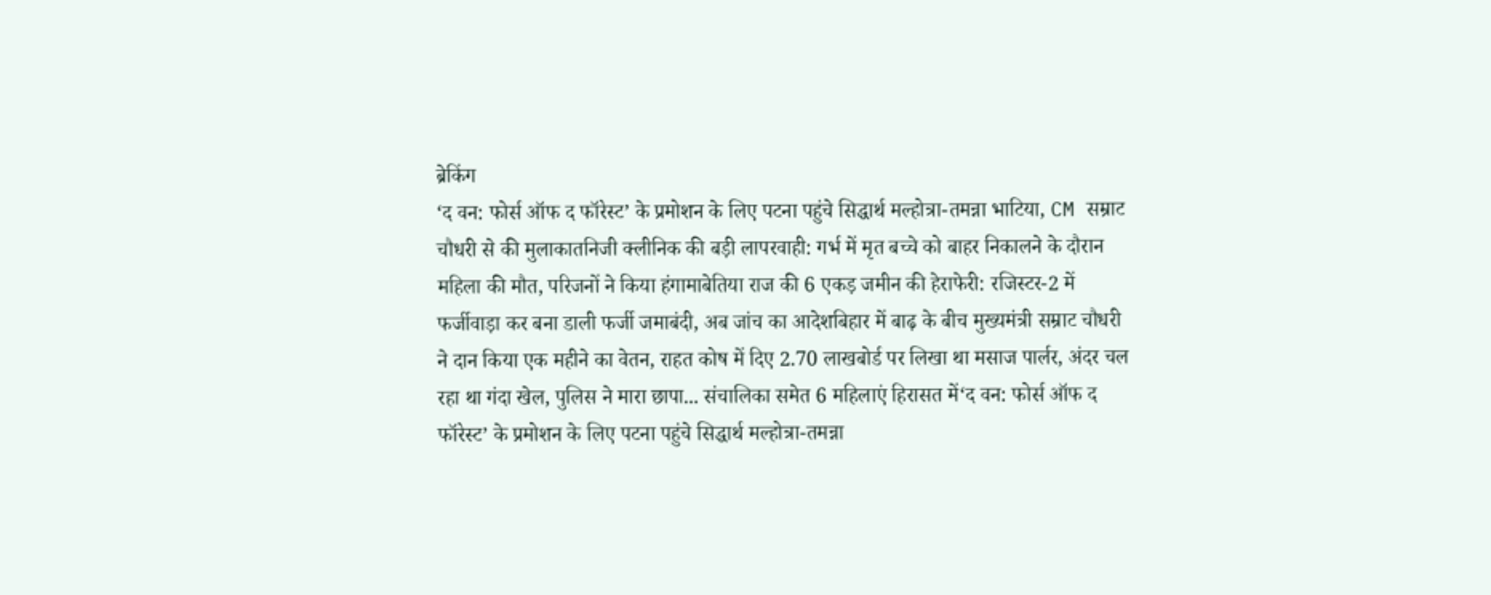ब्रेकिंग
‘द वन: फोर्स ऑफ द फॉरेस्ट’ के प्रमोशन के लिए पटना पहुंचे सिद्धार्थ मल्होत्रा-तमन्ना भाटिया, CM सम्राट चौधरी से की मुलाकातनिजी क्लीनिक की बड़ी लापरवाही: गर्भ में मृत बच्चे को बाहर निकालने के दौरान महिला की मौत, परिजनों ने किया हंगामाबेतिया राज की 6 एकड़ जमीन की हेराफेरी: रजिस्टर-2 में फर्जीवाड़ा कर बना डाली फर्जी जमाबंदी, अब जांच का आदेशबिहार में बाढ़ के बीच मुख्यमंत्री सम्राट चौधरी ने दान किया एक महीने का वेतन, राहत कोष में दिए 2.70 लाखबोर्ड पर लिखा था मसाज पार्लर, अंदर चल रहा था गंदा खेल, पुलिस ने मारा छापा... संचालिका समेत 6 महिलाएं हिरासत में‘द वन: फोर्स ऑफ द फॉरेस्ट’ के प्रमोशन के लिए पटना पहुंचे सिद्धार्थ मल्होत्रा-तमन्ना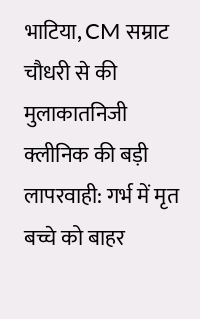भाटिया, CM सम्राट चौधरी से की मुलाकातनिजी क्लीनिक की बड़ी लापरवाही: गर्भ में मृत बच्चे को बाहर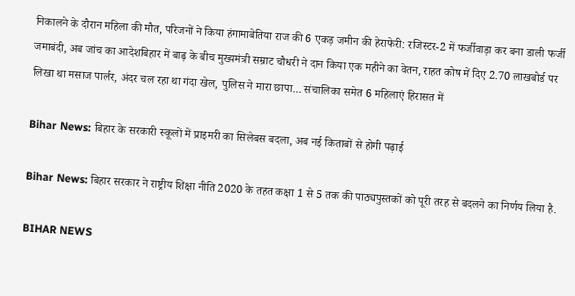निकालने के दौरान महिला की मौत, परिजनों ने किया हंगामाबेतिया राज की 6 एकड़ जमीन की हेराफेरी: रजिस्टर-2 में फर्जीवाड़ा कर बना डाली फर्जी जमाबंदी, अब जांच का आदेशबिहार में बाढ़ के बीच मुख्यमंत्री सम्राट चौधरी ने दान किया एक महीने का वेतन, राहत कोष में दिए 2.70 लाखबोर्ड पर लिखा था मसाज पार्लर, अंदर चल रहा था गंदा खेल, पुलिस ने मारा छापा... संचालिका समेत 6 महिलाएं हिरासत में

Bihar News: बिहार के सरकारी स्कूलों में प्राइमरी का सिलेबस बदला, अब नई किताबों से होगी पढ़ाई

Bihar News: बिहार सरकार ने राष्ट्रीय शिक्षा नीति 2020 के तहत कक्षा 1 से 5 तक की पाठ्यपुस्तकों को पूरी तरह से बदलने का निर्णय लिया है.

BIHAR NEWS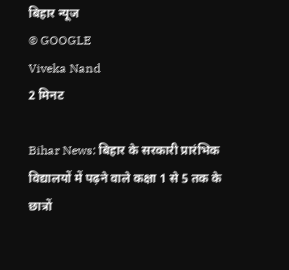बिहार न्यूज
© GOOGLE
Viveka Nand
2 मिनट

Bihar News: बिहार के सरकारी प्रारंभिक विद्यालयों में पढ़ने वाले कक्षा 1 से 5 तक के छात्रों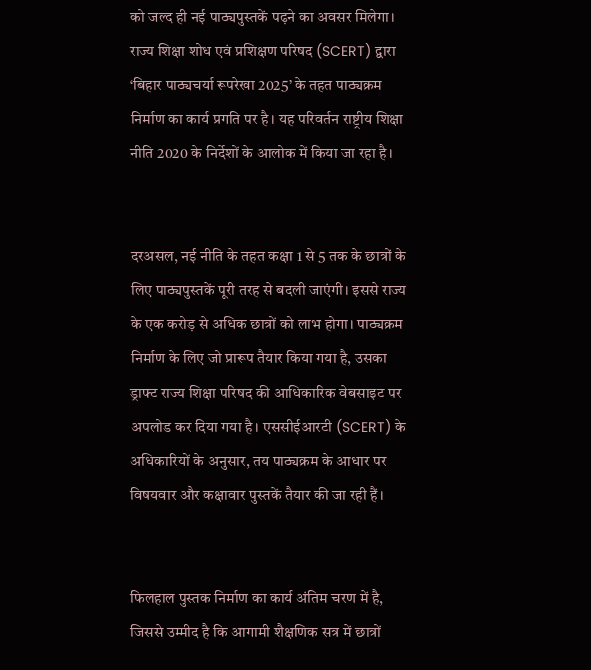को जल्द ही नई पाठ्यपुस्तकें पढ़ने का अवसर मिलेगा। राज्य शिक्षा शोध एवं प्रशिक्षण परिषद (SCERT) द्वारा ‘बिहार पाठ्यचर्या रूपरेखा 2025’ के तहत पाठ्यक्रम निर्माण का कार्य प्रगति पर है। यह परिवर्तन राष्ट्रीय शिक्षा नीति 2020 के निर्देशों के आलोक में किया जा रहा है।


दरअसल, नई नीति के तहत कक्षा 1 से 5 तक के छात्रों के लिए पाठ्यपुस्तकें पूरी तरह से बदली जाएंगी। इससे राज्य के एक करोड़ से अधिक छात्रों को लाभ होगा। पाठ्यक्रम निर्माण के लिए जो प्रारूप तैयार किया गया है, उसका ड्राफ्ट राज्य शिक्षा परिषद की आधिकारिक वेबसाइट पर अपलोड कर दिया गया है। एससीईआरटी (SCERT) के अधिकारियों के अनुसार, तय पाठ्यक्रम के आधार पर विषयवार और कक्षावार पुस्तकें तैयार की जा रही हैं।


फिलहाल पुस्तक निर्माण का कार्य अंतिम चरण में है, जिससे उम्मीद है कि आगामी शैक्षणिक सत्र में छात्रों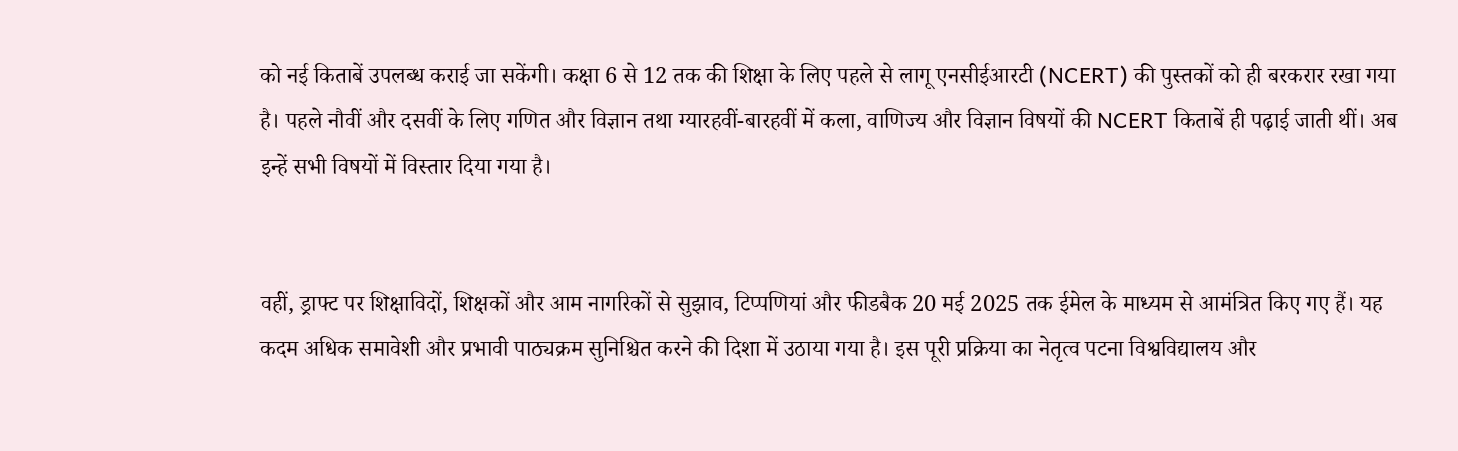को नई किताबें उपलब्ध कराई जा सकेंगी। कक्षा 6 से 12 तक की शिक्षा के लिए पहले से लागू एनसीईआरटी (NCERT) की पुस्तकों को ही बरकरार रखा गया है। पहले नौवीं और दसवीं के लिए गणित और विज्ञान तथा ग्यारहवीं-बारहवीं में कला, वाणिज्य और विज्ञान विषयों की NCERT किताबें ही पढ़ाई जाती थीं। अब इन्हें सभी विषयों में विस्तार दिया गया है।


वहीं, ड्राफ्ट पर शिक्षाविदों, शिक्षकों और आम नागरिकों से सुझाव, टिप्पणियां और फीडबैक 20 मई 2025 तक ईमेल के माध्यम से आमंत्रित किए गए हैं। यह कदम अधिक समावेशी और प्रभावी पाठ्यक्रम सुनिश्चित करने की दिशा में उठाया गया है। इस पूरी प्रक्रिया का नेतृत्व पटना विश्वविद्यालय और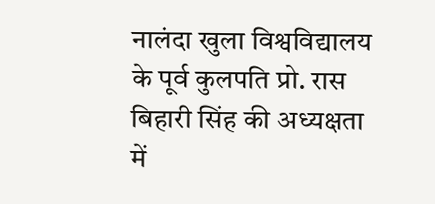नालंदा खुला विश्वविद्यालय के पूर्व कुलपति प्रो. रास बिहारी सिंह की अध्यक्षता में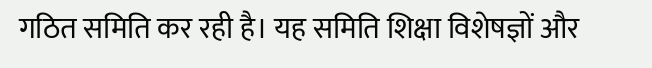गठित समिति कर रही है। यह समिति शिक्षा विशेषज्ञों और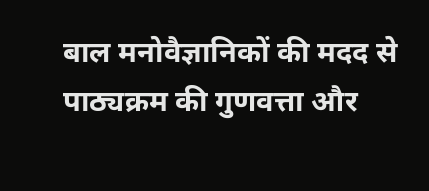बाल मनोवैज्ञानिकों की मदद से पाठ्यक्रम की गुणवत्ता और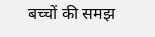बच्चों की समझ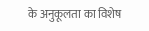के अनुकूलता का विशेष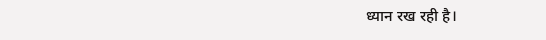ध्यान रख रही है।